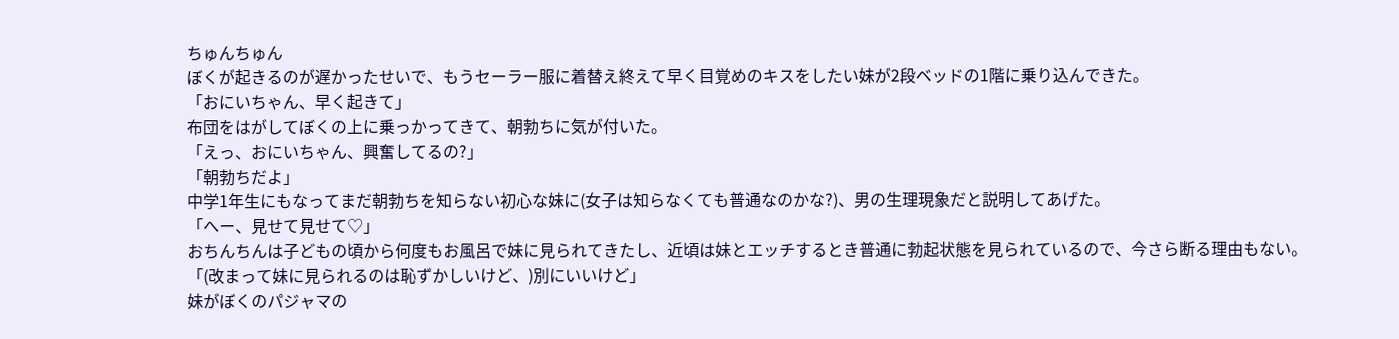ちゅんちゅん
ぼくが起きるのが遅かったせいで、もうセーラー服に着替え終えて早く目覚めのキスをしたい妹が2段ベッドの1階に乗り込んできた。
「おにいちゃん、早く起きて」
布団をはがしてぼくの上に乗っかってきて、朝勃ちに気が付いた。
「えっ、おにいちゃん、興奮してるの?」
「朝勃ちだよ」
中学1年生にもなってまだ朝勃ちを知らない初心な妹に(女子は知らなくても普通なのかな?)、男の生理現象だと説明してあげた。
「へー、見せて見せて♡」
おちんちんは子どもの頃から何度もお風呂で妹に見られてきたし、近頃は妹とエッチするとき普通に勃起状態を見られているので、今さら断る理由もない。
「(改まって妹に見られるのは恥ずかしいけど、)別にいいけど」
妹がぼくのパジャマの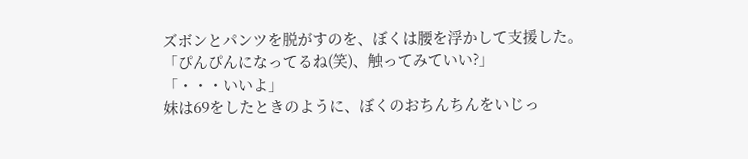ズボンとパンツを脱がすのを、ぼくは腰を浮かして支援した。
「ぴんぴんになってるね(笑)、触ってみていい?」
「・・・いいよ」
妹は69をしたときのように、ぼくのおちんちんをいじっ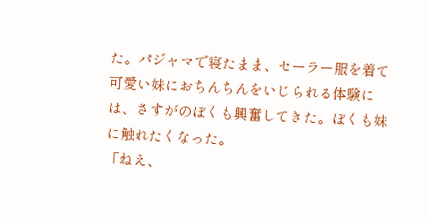た。パジャマで寝たまま、セーラー服を着て可愛い妹におちんちんをいじられる体験には、さすがのぼくも興奮してきた。ぼくも妹に触れたくなった。
「ねえ、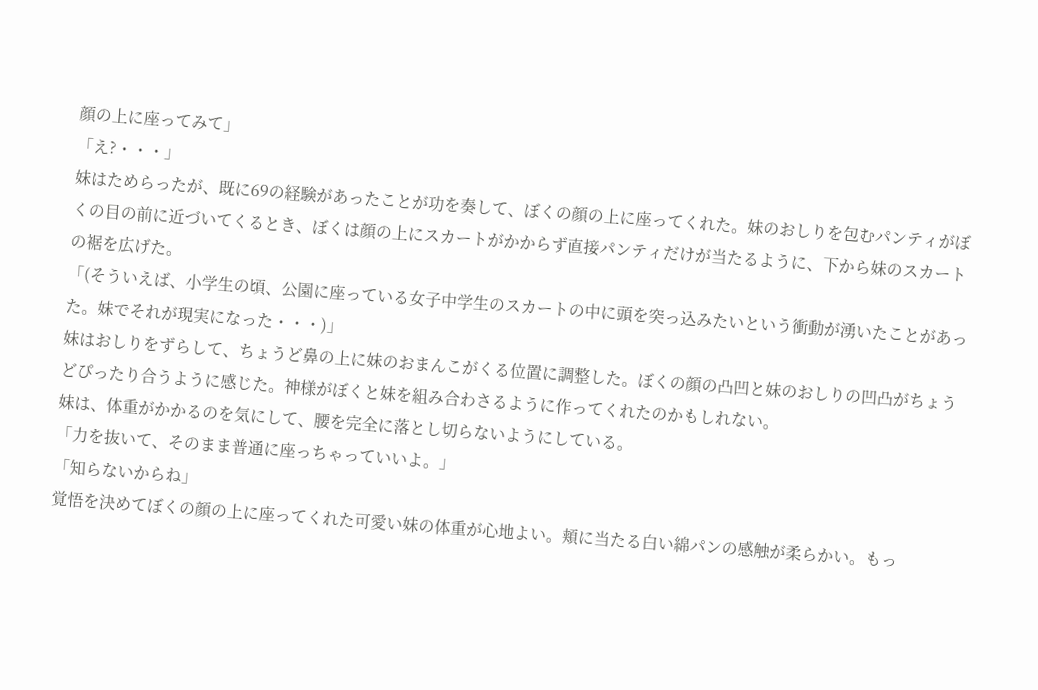顔の上に座ってみて」
「え?・・・」
妹はためらったが、既に69の経験があったことが功を奏して、ぼくの顔の上に座ってくれた。妹のおしりを包むパンティがぼくの目の前に近づいてくるとき、ぼくは顔の上にスカートがかからず直接パンティだけが当たるように、下から妹のスカートの裾を広げた。
「(そういえば、小学生の頃、公園に座っている女子中学生のスカートの中に頭を突っ込みたいという衝動が湧いたことがあった。妹でそれが現実になった・・・)」
妹はおしりをずらして、ちょうど鼻の上に妹のおまんこがくる位置に調整した。ぼくの顔の凸凹と妹のおしりの凹凸がちょうどぴったり合うように感じた。神様がぼくと妹を組み合わさるように作ってくれたのかもしれない。
妹は、体重がかかるのを気にして、腰を完全に落とし切らないようにしている。
「力を抜いて、そのまま普通に座っちゃっていいよ。」
「知らないからね」
覚悟を決めてぼくの顔の上に座ってくれた可愛い妹の体重が心地よい。頬に当たる白い綿パンの感触が柔らかい。もっ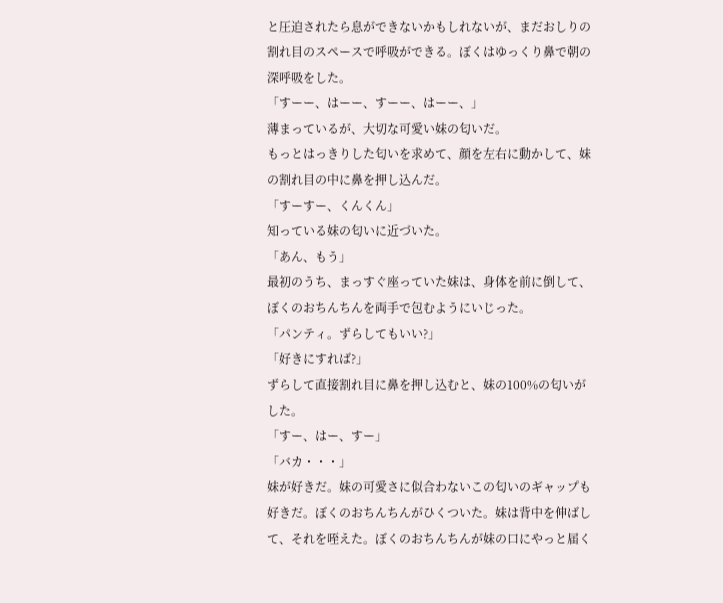と圧迫されたら息ができないかもしれないが、まだおしりの割れ目のスペースで呼吸ができる。ぼくはゆっくり鼻で朝の深呼吸をした。
「すーー、はーー、すーー、はーー、」
薄まっているが、大切な可愛い妹の匂いだ。
もっとはっきりした匂いを求めて、顔を左右に動かして、妹の割れ目の中に鼻を押し込んだ。
「すーすー、くんくん」
知っている妹の匂いに近づいた。
「あん、もう」
最初のうち、まっすぐ座っていた妹は、身体を前に倒して、ぼくのおちんちんを両手で包むようにいじった。
「パンティ。ずらしてもいい?」
「好きにすれば?」
ずらして直接割れ目に鼻を押し込むと、妹の100%の匂いがした。
「すー、はー、すー」
「バカ・・・」
妹が好きだ。妹の可愛さに似合わないこの匂いのギャップも好きだ。ぼくのおちんちんがひくついた。妹は背中を伸ばして、それを咥えた。ぼくのおちんちんが妹の口にやっと届く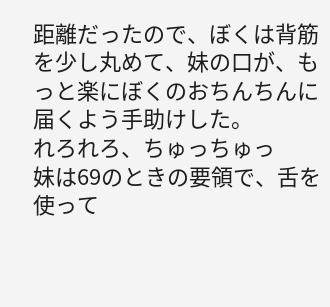距離だったので、ぼくは背筋を少し丸めて、妹の口が、もっと楽にぼくのおちんちんに届くよう手助けした。
れろれろ、ちゅっちゅっ
妹は69のときの要領で、舌を使って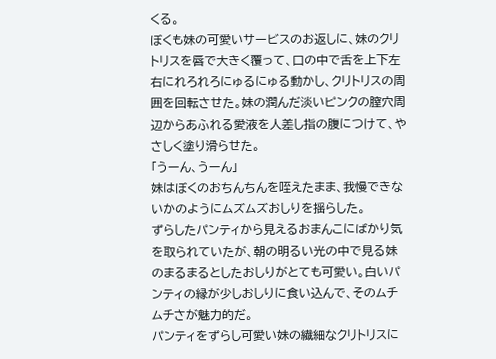くる。
ぼくも妹の可愛いサービスのお返しに、妹のクリトリスを唇で大きく覆って、口の中で舌を上下左右にれろれろにゅるにゅる動かし、クリトリスの周囲を回転させた。妹の潤んだ淡いピンクの膣穴周辺からあふれる愛液を人差し指の腹につけて、やさしく塗り滑らせた。
「うーん、うーん」
妹はぼくのおちんちんを咥えたまま、我慢できないかのようにムズムズおしりを揺らした。
ずらしたパンティから見えるおまんこにばかり気を取られていたが、朝の明るい光の中で見る妹のまるまるとしたおしりがとても可愛い。白いパンティの縁が少しおしりに食い込んで、そのムチムチさが魅力的だ。
パンティをずらし可愛い妹の繊細なクリトリスに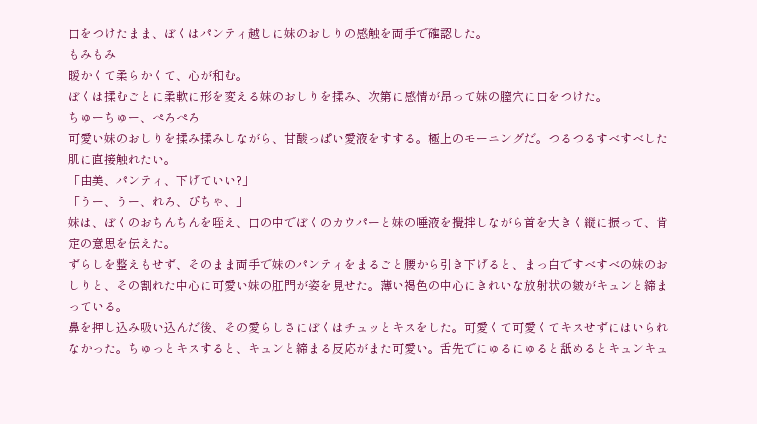口をつけたまま、ぼくはパンティ越しに妹のおしりの感触を両手で確認した。
もみもみ
暖かくて柔らかくて、心が和む。
ぼくは揉むごとに柔軟に形を変える妹のおしりを揉み、次第に感情が昂って妹の膣穴に口をつけた。
ちゅーちゅー、ぺろぺろ
可愛い妹のおしりを揉み揉みしながら、甘酸っぱい愛液をすする。極上のモーニングだ。つるつるすべすべした肌に直接触れたい。
「由美、パンティ、下げていい?」
「うー、うー、れろ、ぴちゃ、」
妹は、ぼくのおちんちんを咥え、口の中でぼくのカウパーと妹の唾液を攪拌しながら首を大きく縦に振って、肯定の意思を伝えた。
ずらしを整えもせず、そのまま両手で妹のパンティをまるごと腰から引き下げると、まっ白ですべすべの妹のおしりと、その割れた中心に可愛い妹の肛門が姿を見せた。薄い褐色の中心にきれいな放射状の皴がキュンと締まっている。
鼻を押し込み吸い込んだ後、その愛らしさにぼくはチュッとキスをした。可愛くて可愛くてキスせずにはいられなかった。ちゅっとキスすると、キュンと締まる反応がまた可愛い。舌先でにゅるにゅると舐めるとキュンキュ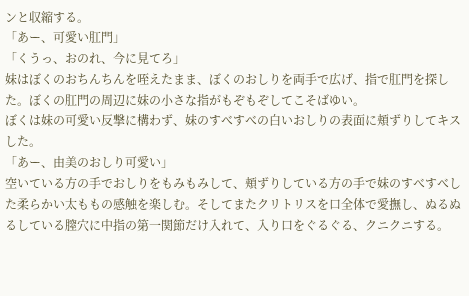ンと収縮する。
「あー、可愛い肛門」
「くうっ、おのれ、今に見てろ」
妹はぼくのおちんちんを咥えたまま、ぼくのおしりを両手で広げ、指で肛門を探した。ぼくの肛門の周辺に妹の小さな指がもぞもぞしてこそばゆい。
ぼくは妹の可愛い反撃に構わず、妹のすべすべの白いおしりの表面に頬ずりしてキスした。
「あー、由美のおしり可愛い」
空いている方の手でおしりをもみもみして、頬ずりしている方の手で妹のすべすべした柔らかい太ももの感触を楽しむ。そしてまたクリトリスを口全体で愛撫し、ぬるぬるしている膣穴に中指の第一関節だけ入れて、入り口をぐるぐる、クニクニする。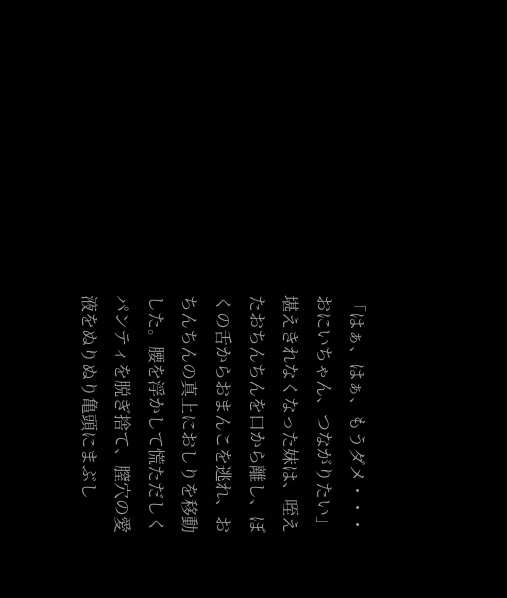「はぁ、はぁ、もうダメ・・・おにいちゃん、つながりたい」
堪えきれなくなった妹は、咥えたおちんちんを口から離し、ぼくの舌からおまんこを逃れ、おちんちんの真上におしりを移動した。腰を浮かして慌ただしくパンティを脱ぎ捨て、膣穴の愛液をぬりぬり亀頭にまぶし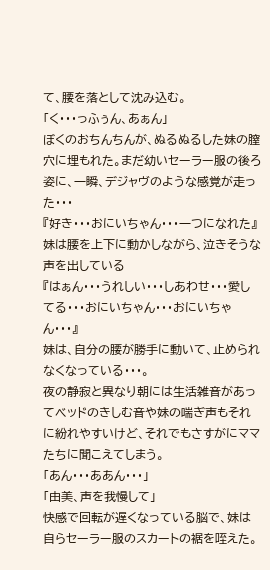て、腰を落として沈み込む。
「く・・・っふぅん、あぁん」
ぼくのおちんちんが、ぬるぬるした妹の膣穴に埋もれた。まだ幼いセーラー服の後ろ姿に、一瞬、デジャヴのような感覚が走った・・・
『好き・・・おにいちゃん・・・一つになれた』
妹は腰を上下に動かしながら、泣きそうな声を出している
『はぁん・・・うれしい・・・しあわせ・・・愛してる・・・おにいちゃん・・・おにいちゃん・・・』
妹は、自分の腰が勝手に動いて、止められなくなっている・・・。
夜の静寂と異なり朝には生活雑音があってベッドのきしむ音や妹の喘ぎ声もそれに紛れやすいけど、それでもさすがにママたちに聞こえてしまう。
「あん・・・ああん・・・」
「由美、声を我慢して」
快感で回転が遅くなっている脳で、妹は自らセーラー服のスカートの裾を咥えた。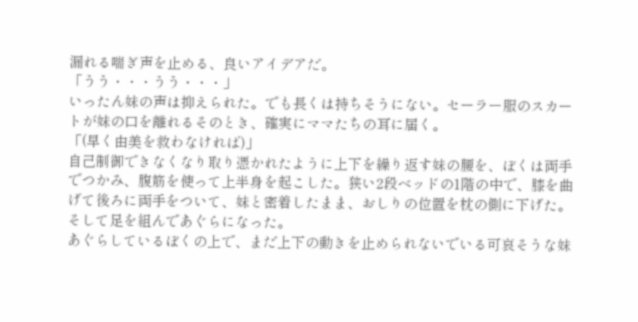漏れる喘ぎ声を止める、良いアイデアだ。
「うう・・・うう・・・」
いったん妹の声は抑えられた。でも長くは持ちそうにない。セーラー服のスカートが妹の口を離れるそのとき、確実にママたちの耳に届く。
「(早く由美を救わなければ)」
自己制御できなくなり取り憑かれたように上下を繰り返す妹の腰を、ぼくは両手でつかみ、腹筋を使って上半身を起こした。狭い2段ベッドの1階の中で、膝を曲げて後ろに両手をついて、妹と密着したまま、おしりの位置を枕の側に下げた。そして足を組んであぐらになった。
あぐらしているぼくの上で、まだ上下の動きを止められないでいる可哀そうな妹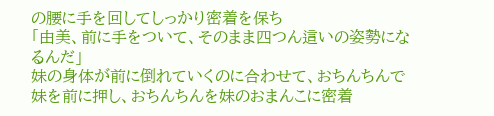の腰に手を回してしっかり密着を保ち
「由美、前に手をついて、そのまま四つん這いの姿勢になるんだ」
妹の身体が前に倒れていくのに合わせて、おちんちんで妹を前に押し、おちんちんを妹のおまんこに密着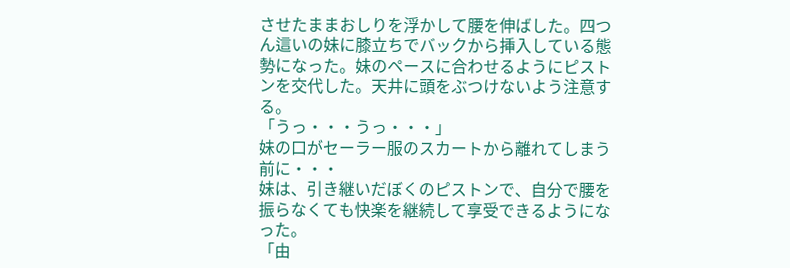させたままおしりを浮かして腰を伸ばした。四つん這いの妹に膝立ちでバックから挿入している態勢になった。妹のペースに合わせるようにピストンを交代した。天井に頭をぶつけないよう注意する。
「うっ・・・うっ・・・」
妹の口がセーラー服のスカートから離れてしまう前に・・・
妹は、引き継いだぼくのピストンで、自分で腰を振らなくても快楽を継続して享受できるようになった。
「由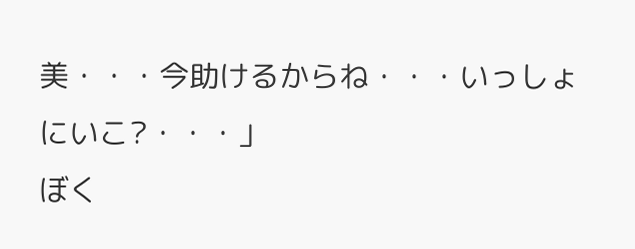美・・・今助けるからね・・・いっしょにいこ?・・・」
ぼく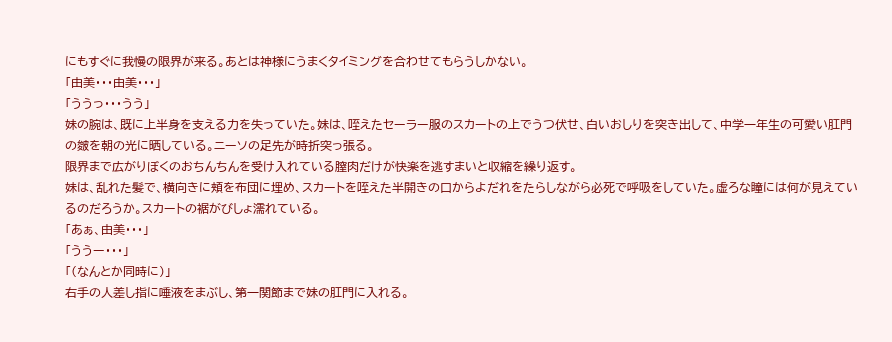にもすぐに我慢の限界が来る。あとは神様にうまくタイミングを合わせてもらうしかない。
「由美・・・由美・・・」
「ううっ・・・うう」
妹の腕は、既に上半身を支える力を失っていた。妹は、咥えたセーラー服のスカートの上でうつ伏せ、白いおしりを突き出して、中学一年生の可愛い肛門の皴を朝の光に晒している。ニーソの足先が時折突っ張る。
限界まで広がりぼくのおちんちんを受け入れている膣肉だけが快楽を逃すまいと収縮を繰り返す。
妹は、乱れた髪で、横向きに頬を布団に埋め、スカートを咥えた半開きの口からよだれをたらしながら必死で呼吸をしていた。虚ろな瞳には何が見えているのだろうか。スカートの裾がびしょ濡れている。
「あぁ、由美・・・」
「ううー・・・」
「(なんとか同時に)」
右手の人差し指に唾液をまぶし、第一関節まで妹の肛門に入れる。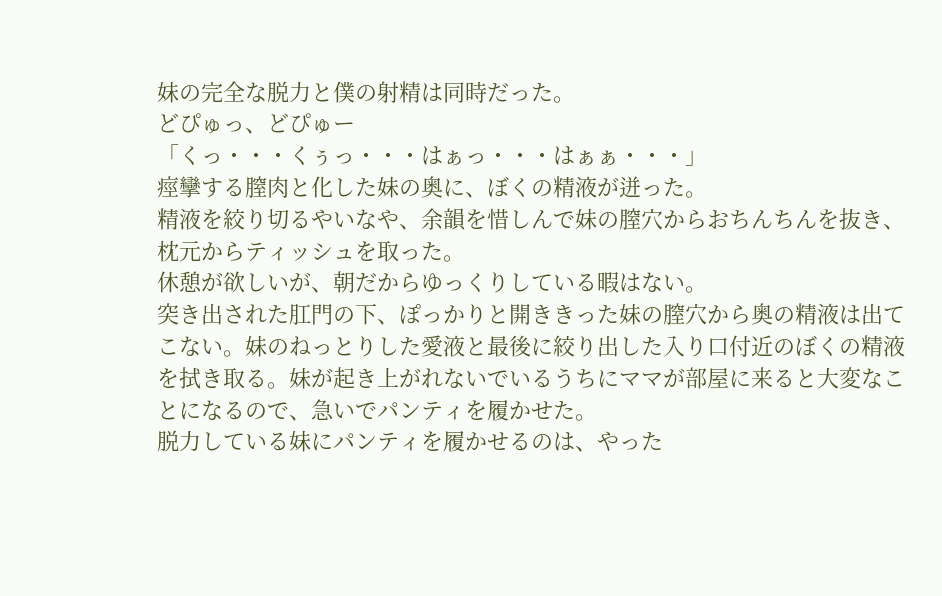妹の完全な脱力と僕の射精は同時だった。
どぴゅっ、どぴゅー
「くっ・・・くぅっ・・・はぁっ・・・はぁぁ・・・」
痙攣する膣肉と化した妹の奥に、ぼくの精液が迸った。
精液を絞り切るやいなや、余韻を惜しんで妹の膣穴からおちんちんを抜き、枕元からティッシュを取った。
休憩が欲しいが、朝だからゆっくりしている暇はない。
突き出された肛門の下、ぽっかりと開ききった妹の膣穴から奥の精液は出てこない。妹のねっとりした愛液と最後に絞り出した入り口付近のぼくの精液を拭き取る。妹が起き上がれないでいるうちにママが部屋に来ると大変なことになるので、急いでパンティを履かせた。
脱力している妹にパンティを履かせるのは、やった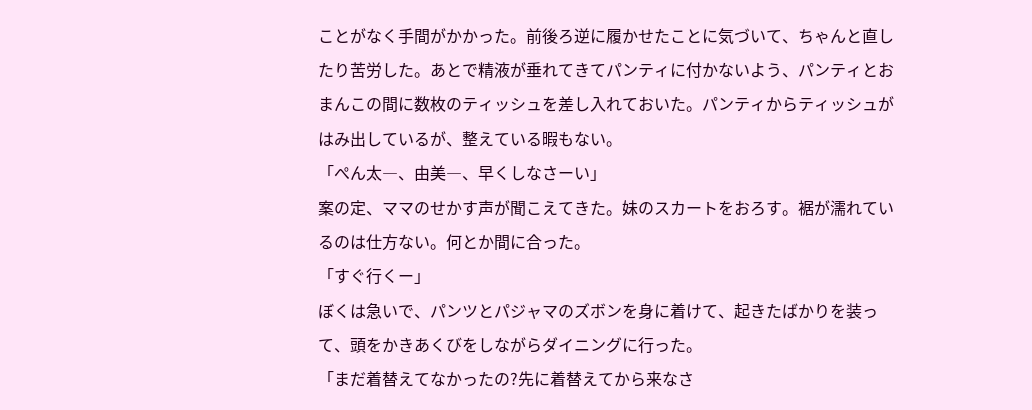ことがなく手間がかかった。前後ろ逆に履かせたことに気づいて、ちゃんと直したり苦労した。あとで精液が垂れてきてパンティに付かないよう、パンティとおまんこの間に数枚のティッシュを差し入れておいた。パンティからティッシュがはみ出しているが、整えている暇もない。
「ぺん太―、由美―、早くしなさーい」
案の定、ママのせかす声が聞こえてきた。妹のスカートをおろす。裾が濡れているのは仕方ない。何とか間に合った。
「すぐ行くー」
ぼくは急いで、パンツとパジャマのズボンを身に着けて、起きたばかりを装って、頭をかきあくびをしながらダイニングに行った。
「まだ着替えてなかったの?先に着替えてから来なさ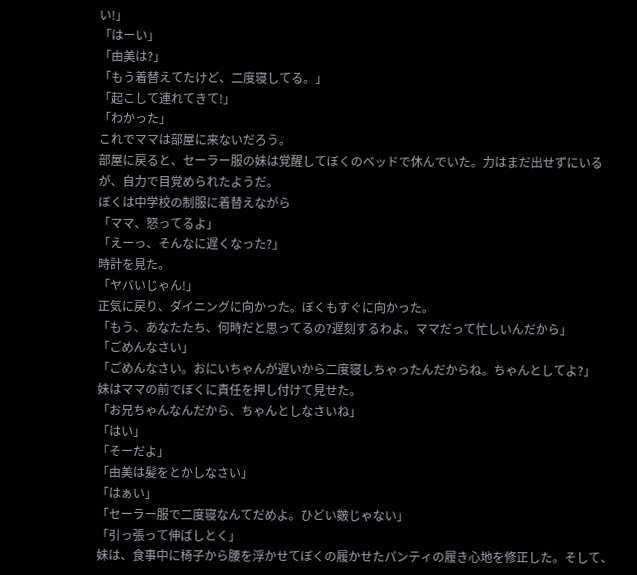い!」
「はーい」
「由美は?」
「もう着替えてたけど、二度寝してる。」
「起こして連れてきて!」
「わかった」
これでママは部屋に来ないだろう。
部屋に戻ると、セーラー服の妹は覚醒してぼくのベッドで休んでいた。力はまだ出せずにいるが、自力で目覚められたようだ。
ぼくは中学校の制服に着替えながら
「ママ、怒ってるよ」
「えーっ、そんなに遅くなった?」
時計を見た。
「ヤバいじゃん!」
正気に戻り、ダイニングに向かった。ぼくもすぐに向かった。
「もう、あなたたち、何時だと思ってるの?遅刻するわよ。ママだって忙しいんだから」
「ごめんなさい」
「ごめんなさい。おにいちゃんが遅いから二度寝しちゃったんだからね。ちゃんとしてよ?」
妹はママの前でぼくに責任を押し付けて見せた。
「お兄ちゃんなんだから、ちゃんとしなさいね」
「はい」
「そーだよ」
「由美は髪をとかしなさい」
「はぁい」
「セーラー服で二度寝なんてだめよ。ひどい皴じゃない」
「引っ張って伸ばしとく」
妹は、食事中に椅子から腰を浮かせてぼくの履かせたパンティの履き心地を修正した。そして、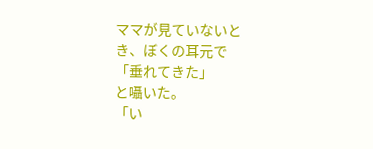ママが見ていないとき、ぼくの耳元で
「垂れてきた」
と囁いた。
「い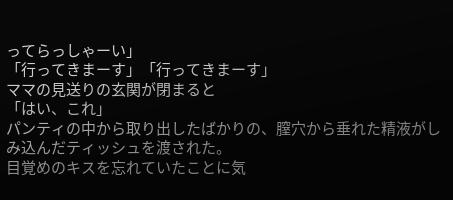ってらっしゃーい」
「行ってきまーす」「行ってきまーす」
ママの見送りの玄関が閉まると
「はい、これ」
パンティの中から取り出したばかりの、膣穴から垂れた精液がしみ込んだティッシュを渡された。
目覚めのキスを忘れていたことに気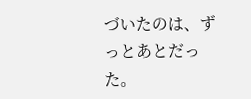づいたのは、ずっとあとだった。